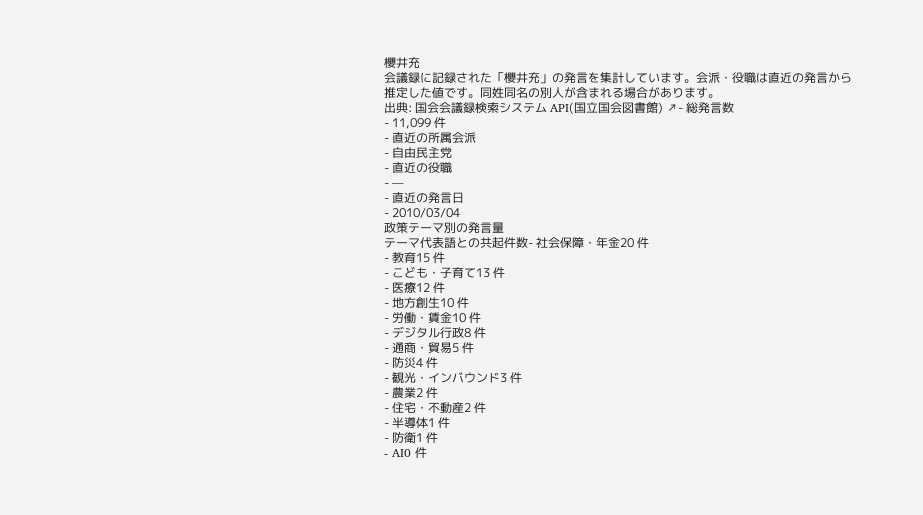櫻井充
会議録に記録された「櫻井充」の発言を集計しています。会派・役職は直近の発言から推定した値です。同姓同名の別人が含まれる場合があります。
出典: 国会会議録検索システム API(国立国会図書館) ↗- 総発言数
- 11,099 件
- 直近の所属会派
- 自由民主党
- 直近の役職
- —
- 直近の発言日
- 2010/03/04
政策テーマ別の発言量
テーマ代表語との共起件数- 社会保障・年金20 件
- 教育15 件
- こども・子育て13 件
- 医療12 件
- 地方創生10 件
- 労働・賃金10 件
- デジタル行政8 件
- 通商・貿易5 件
- 防災4 件
- 観光・インバウンド3 件
- 農業2 件
- 住宅・不動産2 件
- 半導体1 件
- 防衛1 件
- AI0 件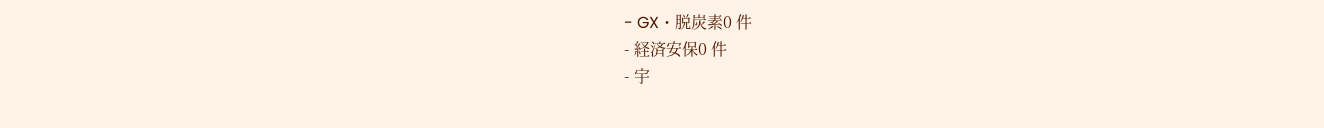- GX・脱炭素0 件
- 経済安保0 件
- 宇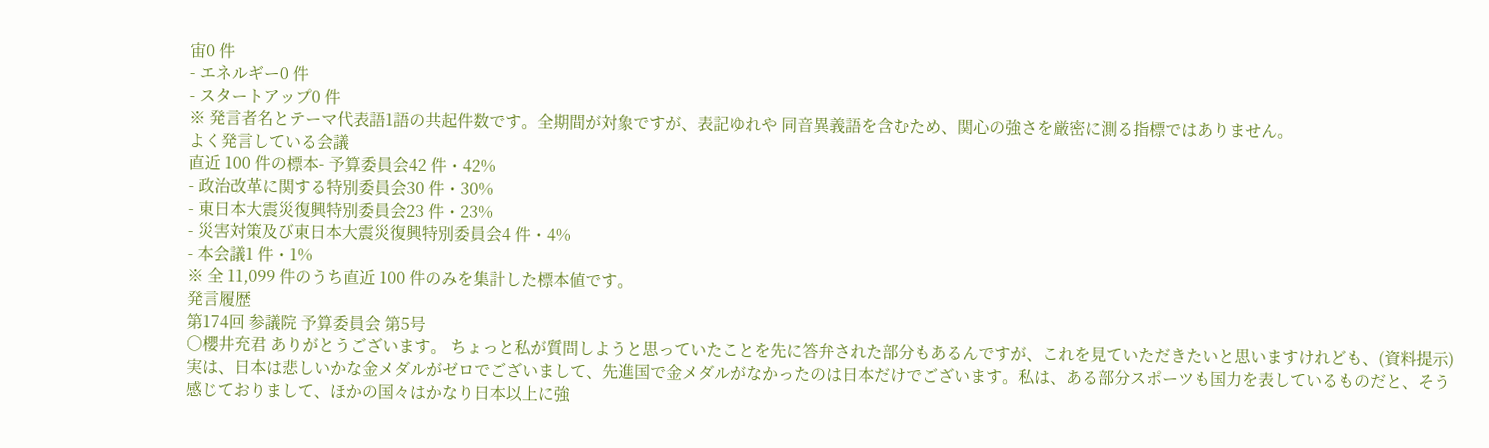宙0 件
- エネルギー0 件
- スタートアップ0 件
※ 発言者名とテーマ代表語1語の共起件数です。全期間が対象ですが、表記ゆれや 同音異義語を含むため、関心の強さを厳密に測る指標ではありません。
よく発言している会議
直近 100 件の標本- 予算委員会42 件・42%
- 政治改革に関する特別委員会30 件・30%
- 東日本大震災復興特別委員会23 件・23%
- 災害対策及び東日本大震災復興特別委員会4 件・4%
- 本会議1 件・1%
※ 全 11,099 件のうち直近 100 件のみを集計した標本値です。
発言履歴
第174回 参議院 予算委員会 第5号
○櫻井充君 ありがとうございます。 ちょっと私が質問しようと思っていたことを先に答弁された部分もあるんですが、これを見ていただきたいと思いますけれども、(資料提示)実は、日本は悲しいかな金メダルがゼロでございまして、先進国で金メダルがなかったのは日本だけでございます。私は、ある部分スポーツも国力を表しているものだと、そう感じておりまして、ほかの国々はかなり日本以上に強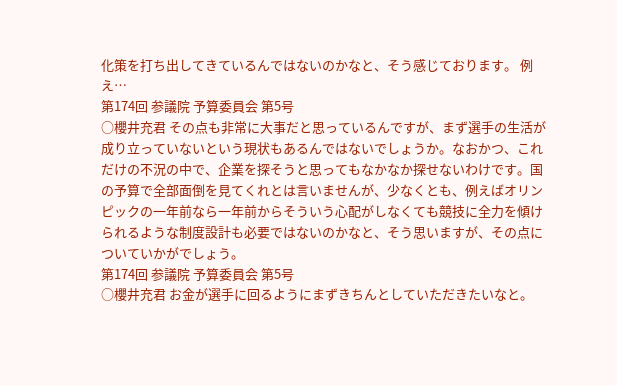化策を打ち出してきているんではないのかなと、そう感じております。 例え…
第174回 参議院 予算委員会 第5号
○櫻井充君 その点も非常に大事だと思っているんですが、まず選手の生活が成り立っていないという現状もあるんではないでしょうか。なおかつ、これだけの不況の中で、企業を探そうと思ってもなかなか探せないわけです。国の予算で全部面倒を見てくれとは言いませんが、少なくとも、例えばオリンピックの一年前なら一年前からそういう心配がしなくても競技に全力を傾けられるような制度設計も必要ではないのかなと、そう思いますが、その点についていかがでしょう。
第174回 参議院 予算委員会 第5号
○櫻井充君 お金が選手に回るようにまずきちんとしていただきたいなと。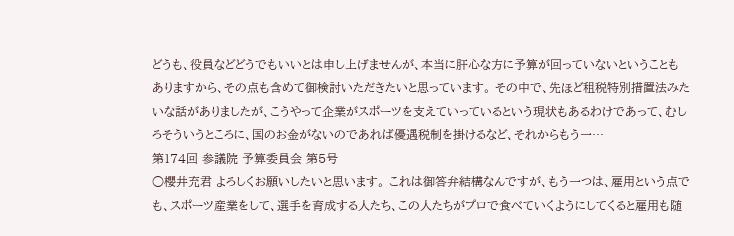どうも、役員などどうでもいいとは申し上げませんが、本当に肝心な方に予算が回っていないということもありますから、その点も含めて御検討いただきたいと思っています。 その中で、先ほど租税特別措置法みたいな話がありましたが、こうやって企業がスポーツを支えていっているという現状もあるわけであって、むしろそういうところに、国のお金がないのであれば優遇税制を掛けるなど、それからもう一…
第174回 参議院 予算委員会 第5号
○櫻井充君 よろしくお願いしたいと思います。 これは御答弁結構なんですが、もう一つは、雇用という点でも、スポーツ産業をして、選手を育成する人たち、この人たちがプロで食べていくようにしてくると雇用も随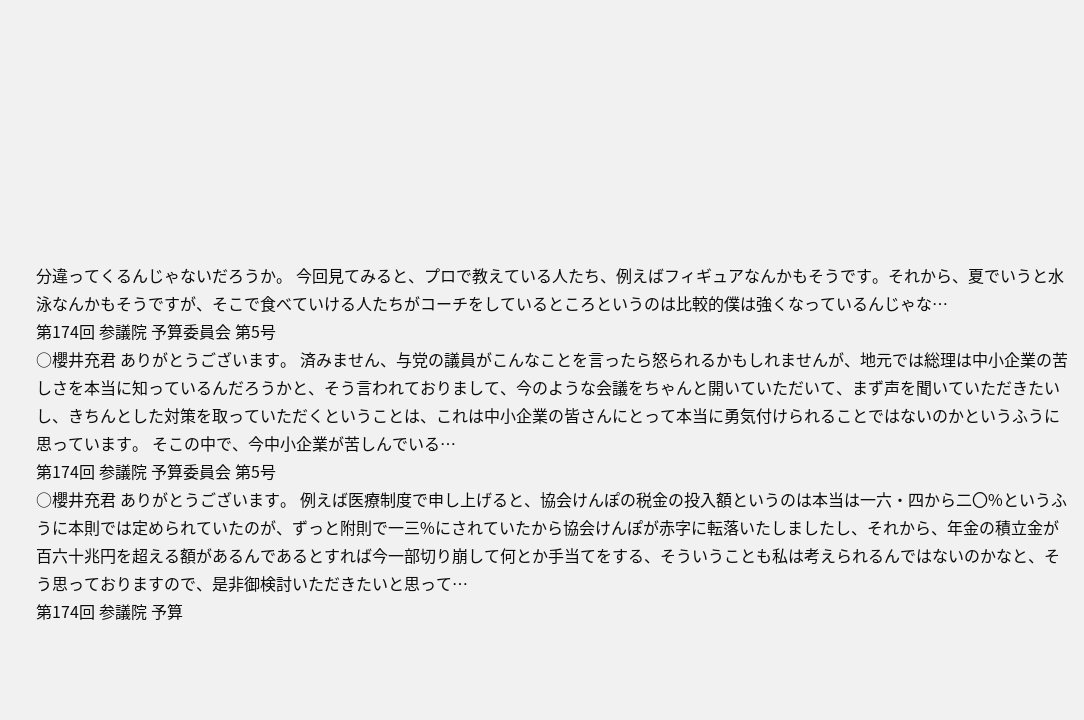分違ってくるんじゃないだろうか。 今回見てみると、プロで教えている人たち、例えばフィギュアなんかもそうです。それから、夏でいうと水泳なんかもそうですが、そこで食べていける人たちがコーチをしているところというのは比較的僕は強くなっているんじゃな…
第174回 参議院 予算委員会 第5号
○櫻井充君 ありがとうございます。 済みません、与党の議員がこんなことを言ったら怒られるかもしれませんが、地元では総理は中小企業の苦しさを本当に知っているんだろうかと、そう言われておりまして、今のような会議をちゃんと開いていただいて、まず声を聞いていただきたいし、きちんとした対策を取っていただくということは、これは中小企業の皆さんにとって本当に勇気付けられることではないのかというふうに思っています。 そこの中で、今中小企業が苦しんでいる…
第174回 参議院 予算委員会 第5号
○櫻井充君 ありがとうございます。 例えば医療制度で申し上げると、協会けんぽの税金の投入額というのは本当は一六・四から二〇%というふうに本則では定められていたのが、ずっと附則で一三%にされていたから協会けんぽが赤字に転落いたしましたし、それから、年金の積立金が百六十兆円を超える額があるんであるとすれば今一部切り崩して何とか手当てをする、そういうことも私は考えられるんではないのかなと、そう思っておりますので、是非御検討いただきたいと思って…
第174回 参議院 予算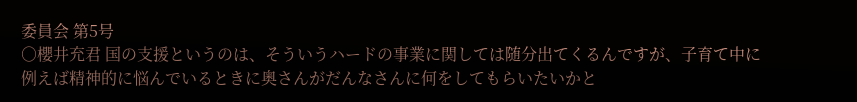委員会 第5号
○櫻井充君 国の支援というのは、そういうハードの事業に関しては随分出てくるんですが、子育て中に例えば精神的に悩んでいるときに奥さんがだんなさんに何をしてもらいたいかと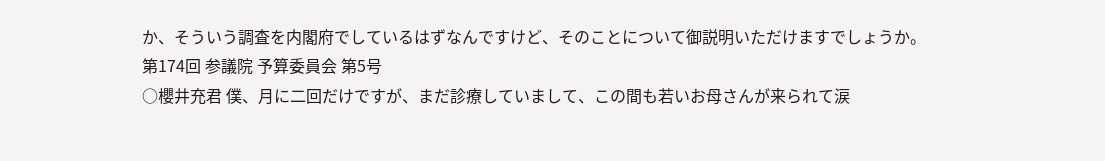か、そういう調査を内閣府でしているはずなんですけど、そのことについて御説明いただけますでしょうか。
第174回 参議院 予算委員会 第5号
○櫻井充君 僕、月に二回だけですが、まだ診療していまして、この間も若いお母さんが来られて涙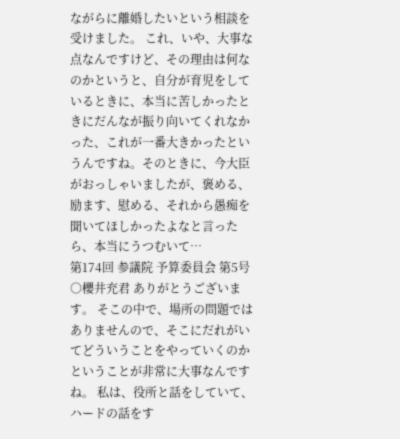ながらに離婚したいという相談を受けました。 これ、いや、大事な点なんですけど、その理由は何なのかというと、自分が育児をしているときに、本当に苦しかったときにだんなが振り向いてくれなかった、これが一番大きかったというんですね。そのときに、今大臣がおっしゃいましたが、褒める、励ます、慰める、それから愚痴を聞いてほしかったよなと言ったら、本当にうつむいて…
第174回 参議院 予算委員会 第5号
○櫻井充君 ありがとうございます。 そこの中で、場所の問題ではありませんので、そこにだれがいてどういうことをやっていくのかということが非常に大事なんですね。 私は、役所と話をしていて、ハードの話をす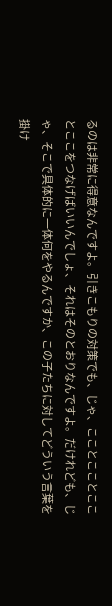るのは非常に得意なんですよ。引きこもりの対策でも、じゃ、こことこことこことここをつなげばいいんでしょ、それはそのとおりなんですよ。だけれども、じゃ、そこで具体的に一体何をやるんですか、この子たちに対してどういう言葉を掛け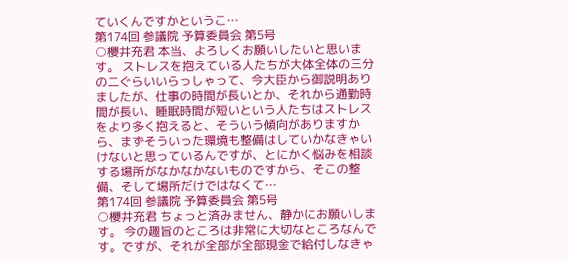ていくんですかというこ…
第174回 参議院 予算委員会 第5号
○櫻井充君 本当、よろしくお願いしたいと思います。 ストレスを抱えている人たちが大体全体の三分の二ぐらいいらっしゃって、今大臣から御説明ありましたが、仕事の時間が長いとか、それから通勤時間が長い、睡眠時間が短いという人たちはストレスをより多く抱えると、そういう傾向がありますから、まずそういった環境も整備はしていかなきゃいけないと思っているんですが、とにかく悩みを相談する場所がなかなかないものですから、そこの整備、そして場所だけではなくて…
第174回 参議院 予算委員会 第5号
○櫻井充君 ちょっと済みません、静かにお願いします。 今の趣旨のところは非常に大切なところなんです。ですが、それが全部が全部現金で給付しなきゃ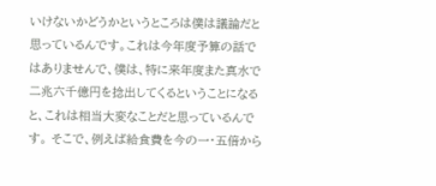いけないかどうかというところは僕は議論だと思っているんです。これは今年度予算の話ではありませんで、僕は、特に来年度また真水で二兆六千億円を捻出してくるということになると、これは相当大変なことだと思っているんです。 そこで、例えば給食費を今の一・五倍から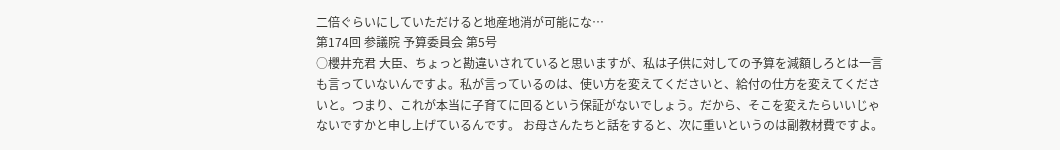二倍ぐらいにしていただけると地産地消が可能にな…
第174回 参議院 予算委員会 第5号
○櫻井充君 大臣、ちょっと勘違いされていると思いますが、私は子供に対しての予算を減額しろとは一言も言っていないんですよ。私が言っているのは、使い方を変えてくださいと、給付の仕方を変えてくださいと。つまり、これが本当に子育てに回るという保証がないでしょう。だから、そこを変えたらいいじゃないですかと申し上げているんです。 お母さんたちと話をすると、次に重いというのは副教材費ですよ。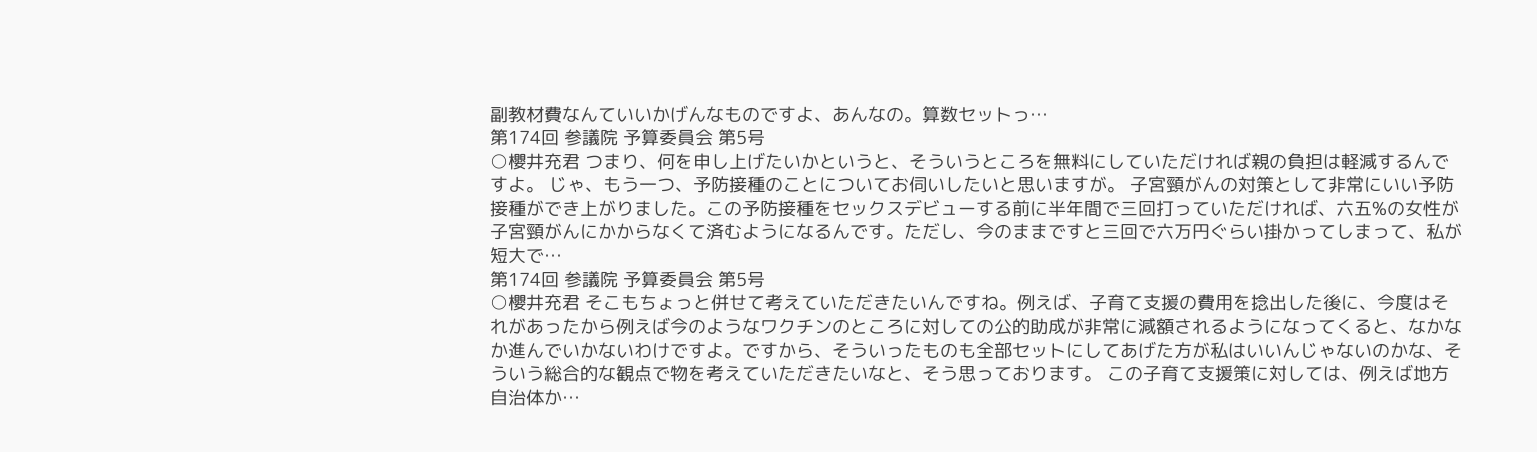副教材費なんていいかげんなものですよ、あんなの。算数セットっ…
第174回 参議院 予算委員会 第5号
○櫻井充君 つまり、何を申し上げたいかというと、そういうところを無料にしていただければ親の負担は軽減するんですよ。 じゃ、もう一つ、予防接種のことについてお伺いしたいと思いますが。 子宮頸がんの対策として非常にいい予防接種ができ上がりました。この予防接種をセックスデビューする前に半年間で三回打っていただければ、六五%の女性が子宮頸がんにかからなくて済むようになるんです。ただし、今のままですと三回で六万円ぐらい掛かってしまって、私が短大で…
第174回 参議院 予算委員会 第5号
○櫻井充君 そこもちょっと併せて考えていただきたいんですね。例えば、子育て支援の費用を捻出した後に、今度はそれがあったから例えば今のようなワクチンのところに対しての公的助成が非常に減額されるようになってくると、なかなか進んでいかないわけですよ。ですから、そういったものも全部セットにしてあげた方が私はいいんじゃないのかな、そういう総合的な観点で物を考えていただきたいなと、そう思っております。 この子育て支援策に対しては、例えば地方自治体か…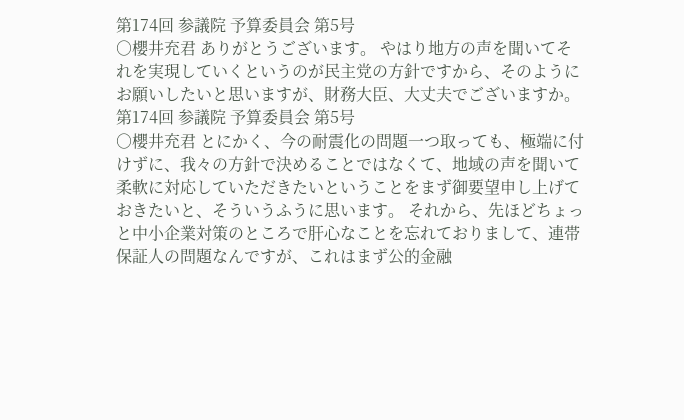第174回 参議院 予算委員会 第5号
○櫻井充君 ありがとうございます。 やはり地方の声を聞いてそれを実現していくというのが民主党の方針ですから、そのようにお願いしたいと思いますが、財務大臣、大丈夫でございますか。
第174回 参議院 予算委員会 第5号
○櫻井充君 とにかく、今の耐震化の問題一つ取っても、極端に付けずに、我々の方針で決めることではなくて、地域の声を聞いて柔軟に対応していただきたいということをまず御要望申し上げておきたいと、そういうふうに思います。 それから、先ほどちょっと中小企業対策のところで肝心なことを忘れておりまして、連帯保証人の問題なんですが、これはまず公的金融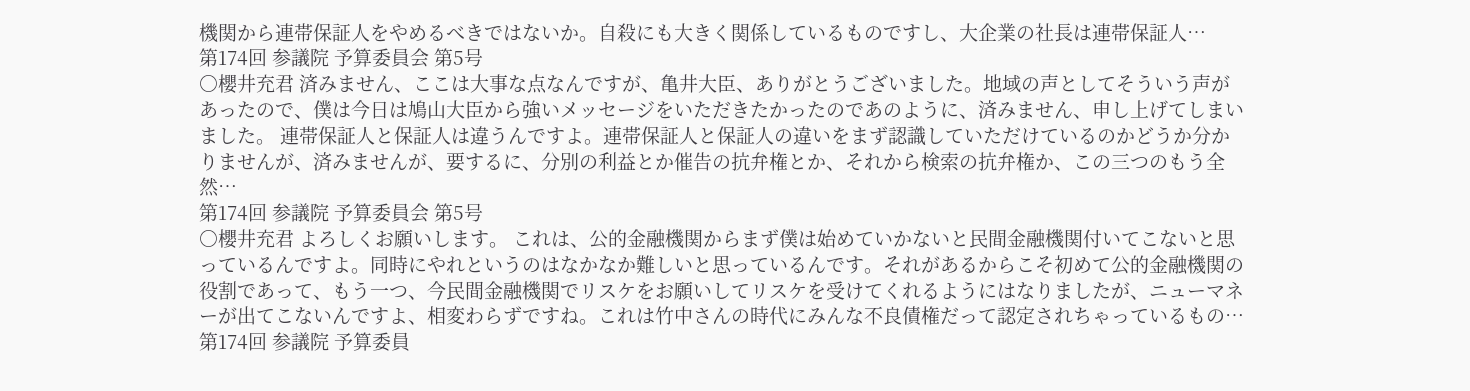機関から連帯保証人をやめるべきではないか。自殺にも大きく関係しているものですし、大企業の社長は連帯保証人…
第174回 参議院 予算委員会 第5号
○櫻井充君 済みません、ここは大事な点なんですが、亀井大臣、ありがとうございました。地域の声としてそういう声があったので、僕は今日は鳩山大臣から強いメッセージをいただきたかったのであのように、済みません、申し上げてしまいました。 連帯保証人と保証人は違うんですよ。連帯保証人と保証人の違いをまず認識していただけているのかどうか分かりませんが、済みませんが、要するに、分別の利益とか催告の抗弁権とか、それから検索の抗弁権か、この三つのもう全然…
第174回 参議院 予算委員会 第5号
○櫻井充君 よろしくお願いします。 これは、公的金融機関からまず僕は始めていかないと民間金融機関付いてこないと思っているんですよ。同時にやれというのはなかなか難しいと思っているんです。それがあるからこそ初めて公的金融機関の役割であって、もう一つ、今民間金融機関でリスケをお願いしてリスケを受けてくれるようにはなりましたが、ニューマネーが出てこないんですよ、相変わらずですね。これは竹中さんの時代にみんな不良債権だって認定されちゃっているもの…
第174回 参議院 予算委員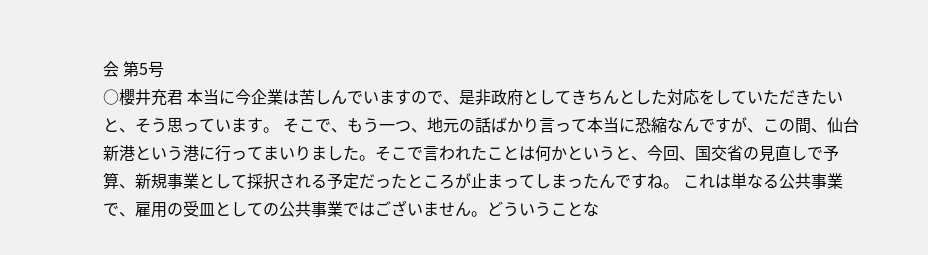会 第5号
○櫻井充君 本当に今企業は苦しんでいますので、是非政府としてきちんとした対応をしていただきたいと、そう思っています。 そこで、もう一つ、地元の話ばかり言って本当に恐縮なんですが、この間、仙台新港という港に行ってまいりました。そこで言われたことは何かというと、今回、国交省の見直しで予算、新規事業として採択される予定だったところが止まってしまったんですね。 これは単なる公共事業で、雇用の受皿としての公共事業ではございません。どういうことな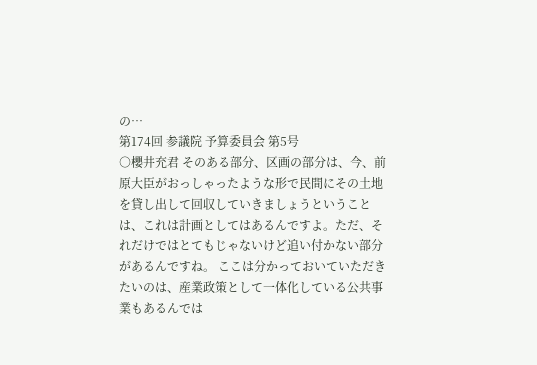の…
第174回 参議院 予算委員会 第5号
○櫻井充君 そのある部分、区画の部分は、今、前原大臣がおっしゃったような形で民間にその土地を貸し出して回収していきましょうということは、これは計画としてはあるんですよ。ただ、それだけではとてもじゃないけど追い付かない部分があるんですね。 ここは分かっておいていただきたいのは、産業政策として一体化している公共事業もあるんでは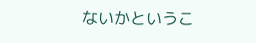ないかというこ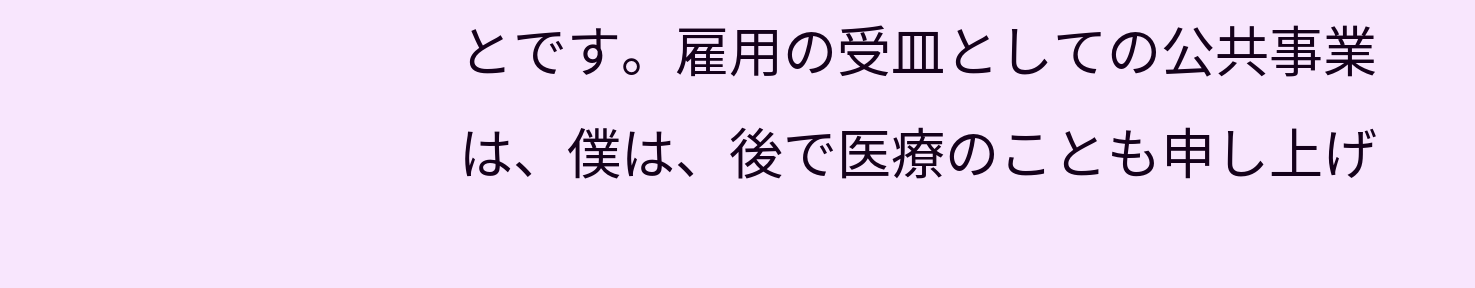とです。雇用の受皿としての公共事業は、僕は、後で医療のことも申し上げ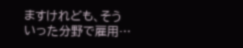ますけれども、そういった分野で雇用…